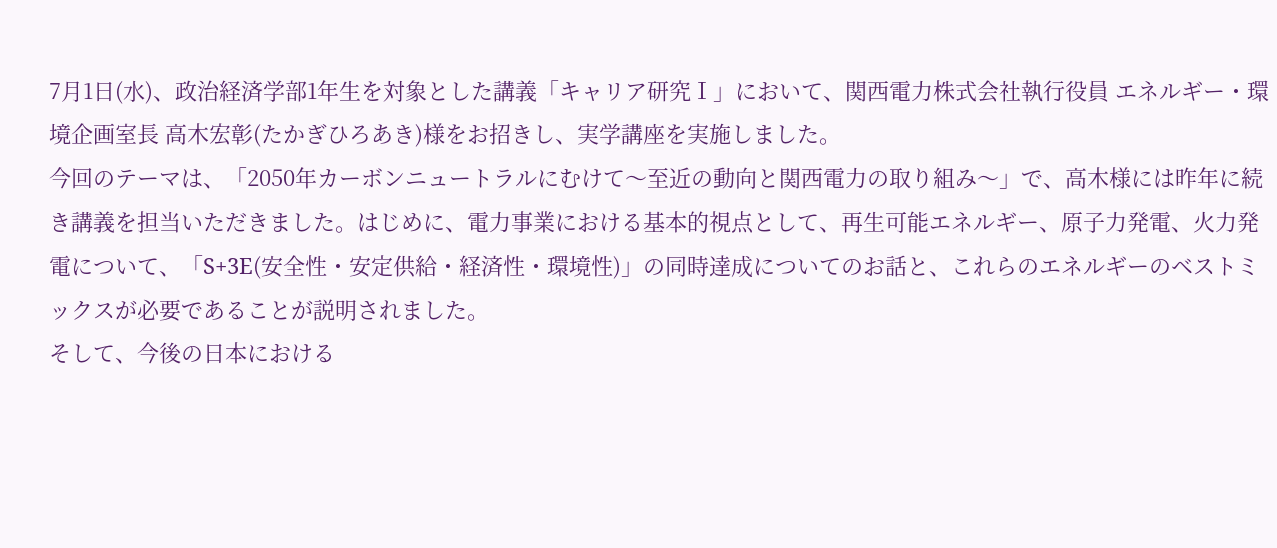7月1日(水)、政治経済学部1年生を対象とした講義「キャリア研究Ⅰ」において、関西電力株式会社執行役員 エネルギー・環境企画室長 高木宏彰(たかぎひろあき)様をお招きし、実学講座を実施しました。
今回のテーマは、「2050年カーボンニュートラルにむけて〜至近の動向と関西電力の取り組み〜」で、高木様には昨年に続き講義を担当いただきました。はじめに、電力事業における基本的視点として、再生可能エネルギー、原子力発電、火力発電について、「S+3E(安全性・安定供給・経済性・環境性)」の同時達成についてのお話と、これらのエネルギーのベストミックスが必要であることが説明されました。
そして、今後の日本における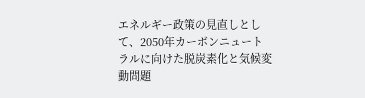エネルギー政策の見直しとして、2050年カーボンニュートラルに向けた脱炭素化と気候変動問題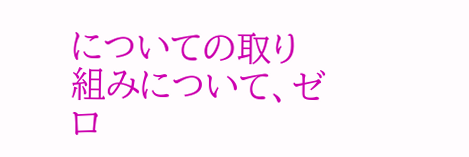についての取り組みについて、ゼロ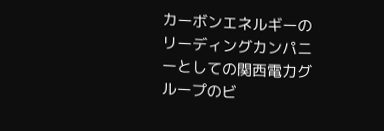カーボンエネルギーのリーディングカンパニーとしての関西電力グループのビ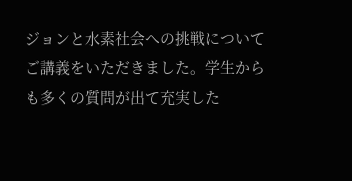ジョンと水素社会への挑戦についてご講義をいただきました。学生からも多くの質問が出て充実した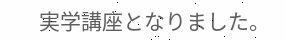実学講座となりました。